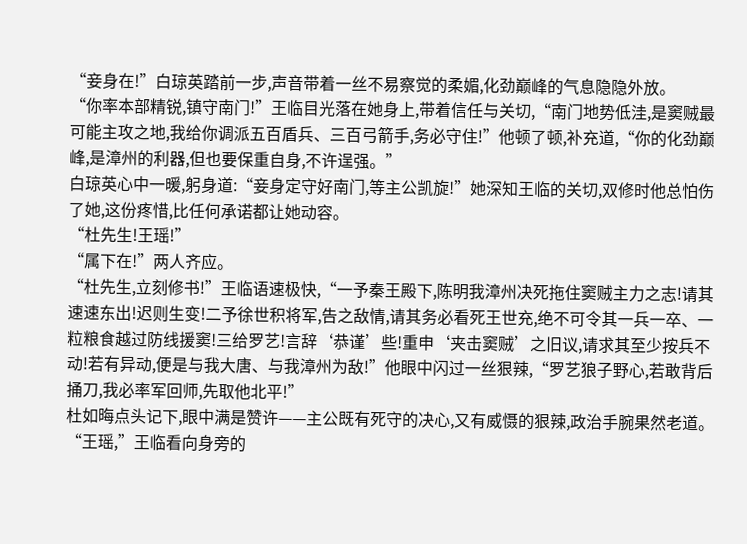“妾身在!”白琼英踏前一步,声音带着一丝不易察觉的柔媚,化劲巅峰的气息隐隐外放。
“你率本部精锐,镇守南门!”王临目光落在她身上,带着信任与关切,“南门地势低洼,是窦贼最可能主攻之地,我给你调派五百盾兵、三百弓箭手,务必守住!”他顿了顿,补充道,“你的化劲巅峰,是漳州的利器,但也要保重自身,不许逞强。”
白琼英心中一暖,躬身道:“妾身定守好南门,等主公凯旋!”她深知王临的关切,双修时他总怕伤了她,这份疼惜,比任何承诺都让她动容。
“杜先生!王瑶!”
“属下在!”两人齐应。
“杜先生,立刻修书!”王临语速极快,“一予秦王殿下,陈明我漳州决死拖住窦贼主力之志!请其速速东出!迟则生变!二予徐世积将军,告之敌情,请其务必看死王世充,绝不可令其一兵一卒、一粒粮食越过防线援窦!三给罗艺!言辞‘恭谨’些!重申‘夹击窦贼’之旧议,请求其至少按兵不动!若有异动,便是与我大唐、与我漳州为敌!”他眼中闪过一丝狠辣,“罗艺狼子野心,若敢背后捅刀,我必率军回师,先取他北平!”
杜如晦点头记下,眼中满是赞许——主公既有死守的决心,又有威慑的狠辣,政治手腕果然老道。
“王瑶,”王临看向身旁的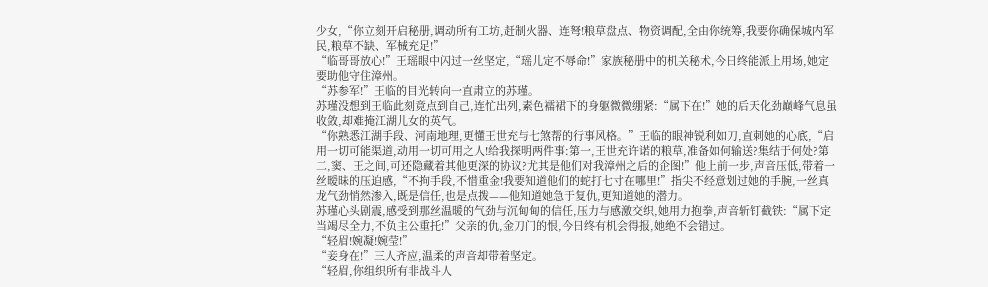少女,“你立刻开启秘册,调动所有工坊,赶制火器、连弩!粮草盘点、物资调配,全由你统筹,我要你确保城内军民,粮草不缺、军械充足!”
“临哥哥放心!”王瑶眼中闪过一丝坚定,“瑶儿定不辱命!”家族秘册中的机关秘术,今日终能派上用场,她定要助他守住漳州。
“苏参军!”王临的目光转向一直肃立的苏瑾。
苏瑾没想到王临此刻竟点到自己,连忙出列,素色襦裙下的身躯微微绷紧:“属下在!”她的后天化劲巅峰气息虽收敛,却难掩江湖儿女的英气。
“你熟悉江湖手段、河南地理,更懂王世充与七煞帮的行事风格。”王临的眼神锐利如刀,直刺她的心底,“启用一切可能渠道,动用一切可用之人!给我探明两件事:第一,王世充许诺的粮草,准备如何输送?集结于何处?第二,窦、王之间,可还隐藏着其他更深的协议?尤其是他们对我漳州之后的企图!”他上前一步,声音压低,带着一丝暧昧的压迫感,“不拘手段,不惜重金!我要知道他们的蛇打七寸在哪里!”指尖不经意划过她的手腕,一丝真龙气劲悄然渗入,既是信任,也是点拨——他知道她急于复仇,更知道她的潜力。
苏瑾心头剧震,感受到那丝温暖的气劲与沉甸甸的信任,压力与感激交织,她用力抱拳,声音斩钉截铁:“属下定当竭尽全力,不负主公重托!”父亲的仇,金刀门的恨,今日终有机会得报,她绝不会错过。
“轻眉!婉凝!婉莹!”
“妾身在!”三人齐应,温柔的声音却带着坚定。
“轻眉,你组织所有非战斗人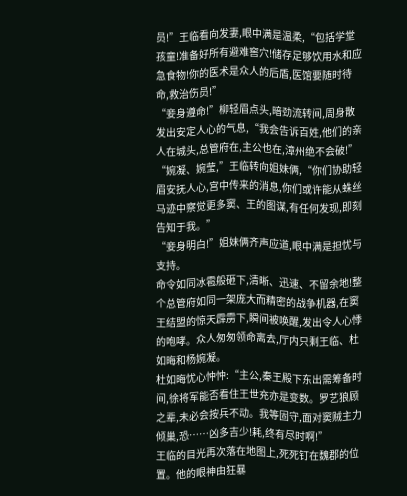员!”王临看向发妻,眼中满是温柔,“包括学堂孩童!准备好所有避难窖穴!储存足够饮用水和应急食物!你的医术是众人的后盾,医馆要随时待命,救治伤员!”
“妾身遵命!”柳轻眉点头,暗劲流转间,周身散发出安定人心的气息,“我会告诉百姓,他们的亲人在城头,总管府在,主公也在,漳州绝不会破!”
“婉凝、婉莹,”王临转向姐妹俩,“你们协助轻眉安抚人心,宫中传来的消息,你们或许能从蛛丝马迹中察觉更多窦、王的图谋,有任何发现,即刻告知于我。”
“妾身明白!”姐妹俩齐声应道,眼中满是担忧与支持。
命令如同冰雹般砸下,清晰、迅速、不留余地!整个总管府如同一架庞大而精密的战争机器,在窦王结盟的惊天霹雳下,瞬间被唤醒,发出令人心悸的咆哮。众人匆匆领命离去,厅内只剩王临、杜如晦和杨婉凝。
杜如晦忧心忡忡:“主公,秦王殿下东出需筹备时间,徐将军能否看住王世充亦是变数。罗艺狼顾之辈,未必会按兵不动。我等固守,面对窦贼主力倾巢,恐……凶多吉少!耗,终有尽时啊!”
王临的目光再次落在地图上,死死钉在魏郡的位置。他的眼神由狂暴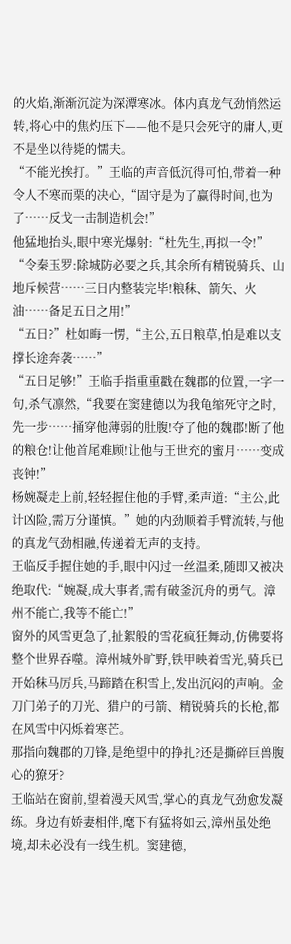的火焰,渐渐沉淀为深潭寒冰。体内真龙气劲悄然运转,将心中的焦灼压下——他不是只会死守的庸人,更不是坐以待毙的懦夫。
“不能光挨打。”王临的声音低沉得可怕,带着一种令人不寒而栗的决心,“固守是为了赢得时间,也为了……反戈一击制造机会!”
他猛地抬头,眼中寒光爆射:“杜先生,再拟一令!”
“令秦玉罗:除城防必要之兵,其余所有精锐骑兵、山地斥候营……三日内整装完毕!粮秣、箭矢、火油……备足五日之用!”
“五日?”杜如晦一愣,“主公,五日粮草,怕是难以支撑长途奔袭……”
“五日足够!”王临手指重重戳在魏郡的位置,一字一句,杀气凛然,“我要在窦建德以为我龟缩死守之时,先一步……捅穿他薄弱的肚腹!夺了他的魏郡!断了他的粮仓!让他首尾难顾!让他与王世充的蜜月……变成丧钟!”
杨婉凝走上前,轻轻握住他的手臂,柔声道:“主公,此计凶险,需万分谨慎。”她的内劲顺着手臂流转,与他的真龙气劲相融,传递着无声的支持。
王临反手握住她的手,眼中闪过一丝温柔,随即又被决绝取代:“婉凝,成大事者,需有破釜沉舟的勇气。漳州不能亡,我等不能亡!”
窗外的风雪更急了,扯絮般的雪花疯狂舞动,仿佛要将整个世界吞噬。漳州城外旷野,铁甲映着雪光,骑兵已开始秣马厉兵,马蹄踏在积雪上,发出沉闷的声响。金刀门弟子的刀光、猎户的弓箭、精锐骑兵的长枪,都在风雪中闪烁着寒芒。
那指向魏郡的刀锋,是绝望中的挣扎?还是撕碎巨兽腹心的獠牙?
王临站在窗前,望着漫天风雪,掌心的真龙气劲愈发凝练。身边有娇妻相伴,麾下有猛将如云,漳州虽处绝境,却未必没有一线生机。窦建德,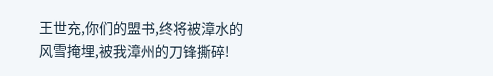王世充,你们的盟书,终将被漳水的风雪掩埋,被我漳州的刀锋撕碎!